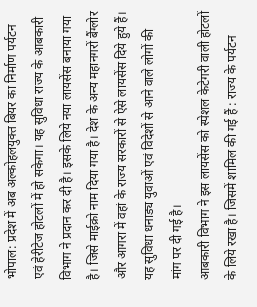भोपाल: प्रदेश में अब अल्कोहलयुक्त बियर का निर्माण पर्यटन एवं हेरीटेज होटलों में हो सकेगा। यह सुविधा राज्य के आबकारी विभाग ने प्रदान कर दी है। इसके लिये नया लायसेंस बनाया गया है। जिसे माईक्रो नाम दिया गया है। देश के अन्य महानगरों बैंग्लोर और आगरा में वहां के राज्य सरकारों से ऐसे लायसेंस दिये हुये हैं। यह सुविधा धनाड्य युवाओं एवं विदेशों से आने वाले लोगों की मांग पर दी गई है।
आबकारी विभाग ने इस लायसेंस को स्पेशल केटेगरी वाली होटलों के लिये रखा है। जिसमें शामिल की गई हैं : राज्य के पर्यटन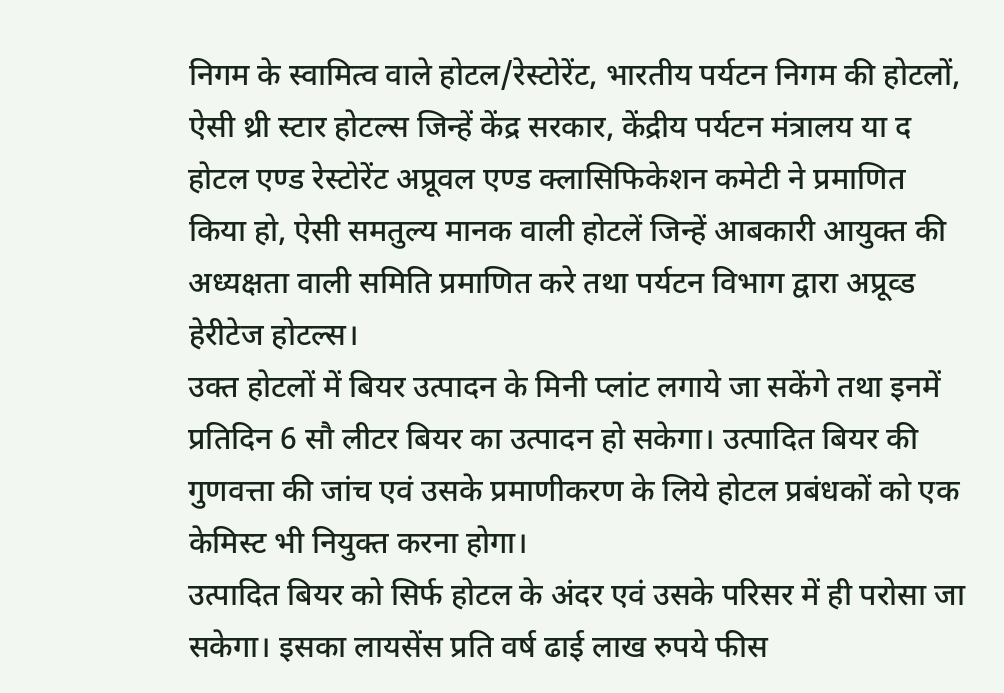निगम के स्वामित्व वाले होटल/रेस्टोरेंट, भारतीय पर्यटन निगम की होटलों, ऐसी थ्री स्टार होटल्स जिन्हें केंद्र सरकार, केंद्रीय पर्यटन मंत्रालय या द होटल एण्ड रेस्टोरेंट अप्रूवल एण्ड क्लासिफिकेशन कमेटी ने प्रमाणित किया हो, ऐसी समतुल्य मानक वाली होटलें जिन्हें आबकारी आयुक्त की अध्यक्षता वाली समिति प्रमाणित करे तथा पर्यटन विभाग द्वारा अप्रूव्ड हेरीटेज होटल्स।
उक्त होटलों में बियर उत्पादन के मिनी प्लांट लगाये जा सकेंगे तथा इनमें प्रतिदिन 6 सौ लीटर बियर का उत्पादन हो सकेगा। उत्पादित बियर की गुणवत्ता की जांच एवं उसके प्रमाणीकरण के लिये होटल प्रबंधकों को एक केमिस्ट भी नियुक्त करना होगा।
उत्पादित बियर को सिर्फ होटल के अंदर एवं उसके परिसर में ही परोसा जा सकेगा। इसका लायसेंस प्रति वर्ष ढाई लाख रुपये फीस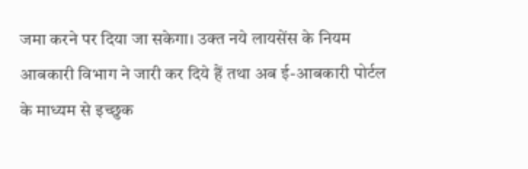जमा करने पर दिया जा सकेगा। उक्त नये लायसेंस के नियम आबकारी विभाग ने जारी कर दिये हैं तथा अब ई-आबकारी पोर्टल के माध्यम से इच्छुक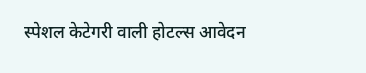स्पेशल केटेगरी वाली होटल्स आवेदन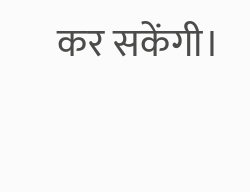कर सकेंगी।